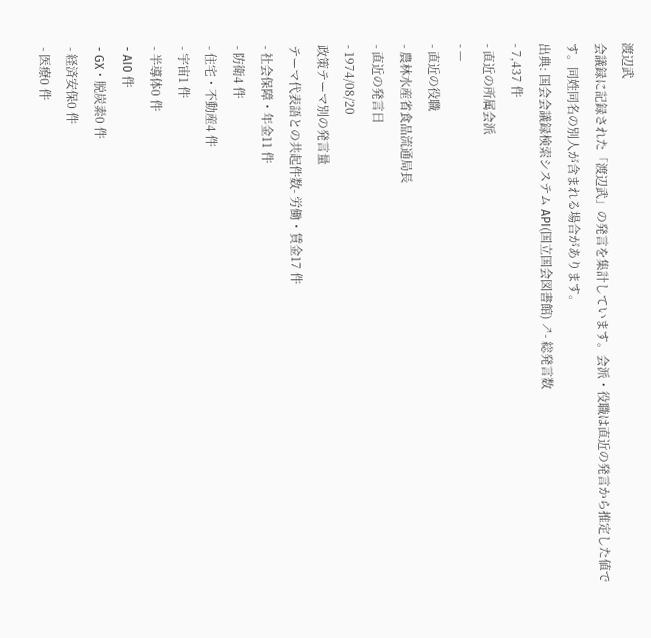渡辺武
会議録に記録された「渡辺武」の発言を集計しています。会派・役職は直近の発言から推定した値です。同姓同名の別人が含まれる場合があります。
出典: 国会会議録検索システム API(国立国会図書館) ↗- 総発言数
- 7,437 件
- 直近の所属会派
- —
- 直近の役職
- 農林水産省食品流通局長
- 直近の発言日
- 1974/08/20
政策テーマ別の発言量
テーマ代表語との共起件数- 労働・賃金17 件
- 社会保障・年金11 件
- 防衛4 件
- 住宅・不動産4 件
- 宇宙1 件
- 半導体0 件
- AI0 件
- GX・脱炭素0 件
- 経済安保0 件
- 医療0 件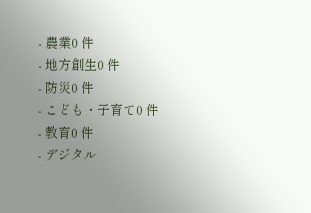- 農業0 件
- 地方創生0 件
- 防災0 件
- こども・子育て0 件
- 教育0 件
- デジタル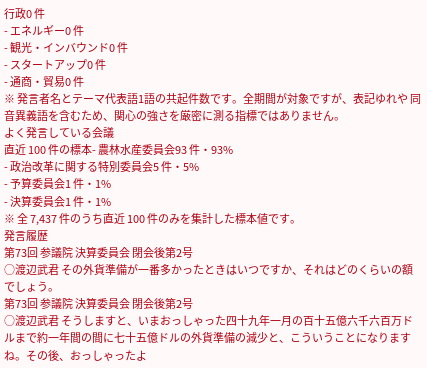行政0 件
- エネルギー0 件
- 観光・インバウンド0 件
- スタートアップ0 件
- 通商・貿易0 件
※ 発言者名とテーマ代表語1語の共起件数です。全期間が対象ですが、表記ゆれや 同音異義語を含むため、関心の強さを厳密に測る指標ではありません。
よく発言している会議
直近 100 件の標本- 農林水産委員会93 件・93%
- 政治改革に関する特別委員会5 件・5%
- 予算委員会1 件・1%
- 決算委員会1 件・1%
※ 全 7,437 件のうち直近 100 件のみを集計した標本値です。
発言履歴
第73回 参議院 決算委員会 閉会後第2号
○渡辺武君 その外貨準備が一番多かったときはいつですか、それはどのくらいの額でしょう。
第73回 参議院 決算委員会 閉会後第2号
○渡辺武君 そうしますと、いまおっしゃった四十九年一月の百十五億六千六百万ドルまで約一年間の間に七十五億ドルの外貨準備の減少と、こういうことになりますね。その後、おっしゃったよ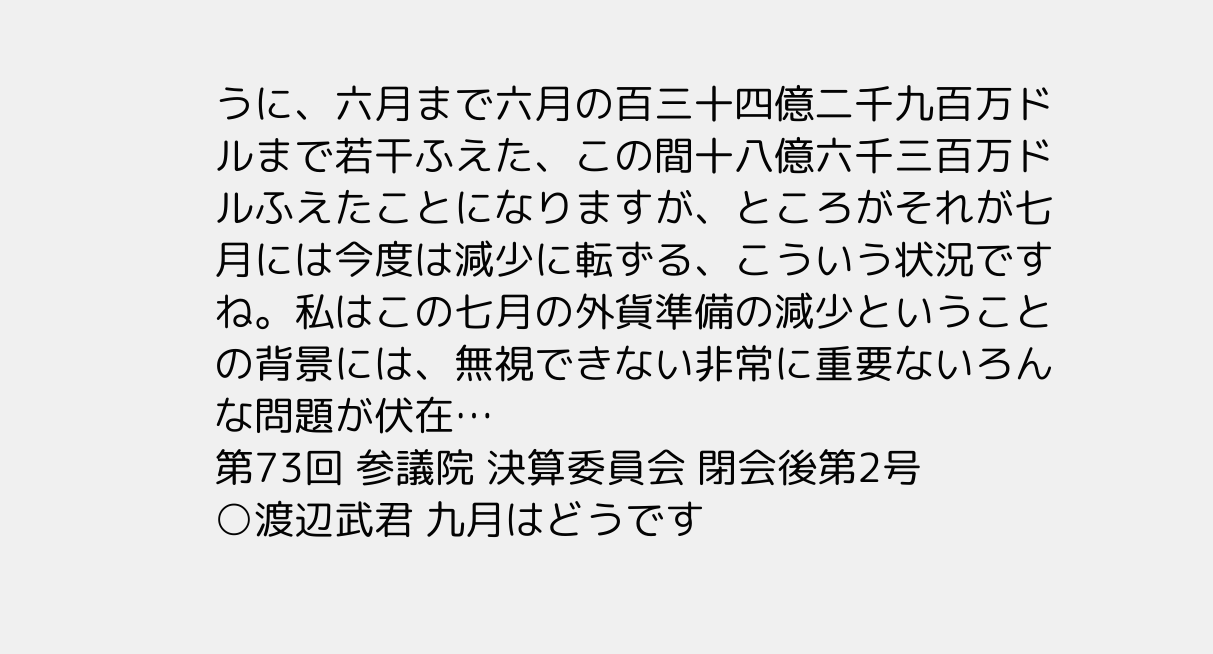うに、六月まで六月の百三十四億二千九百万ドルまで若干ふえた、この間十八億六千三百万ドルふえたことになりますが、ところがそれが七月には今度は減少に転ずる、こういう状況ですね。私はこの七月の外貨準備の減少ということの背景には、無視できない非常に重要ないろんな問題が伏在…
第73回 参議院 決算委員会 閉会後第2号
○渡辺武君 九月はどうです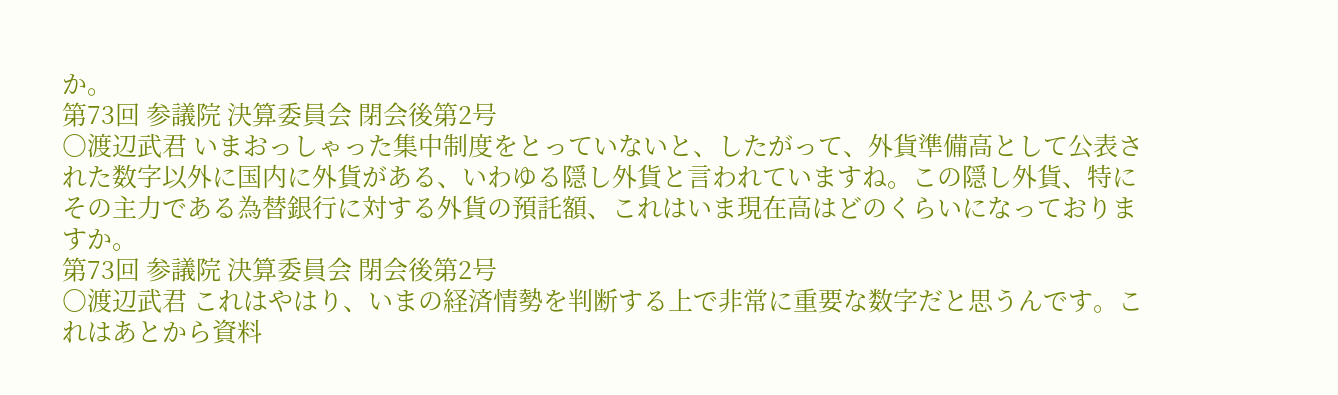か。
第73回 参議院 決算委員会 閉会後第2号
○渡辺武君 いまおっしゃった集中制度をとっていないと、したがって、外貨準備高として公表された数字以外に国内に外貨がある、いわゆる隠し外貨と言われていますね。この隠し外貨、特にその主力である為替銀行に対する外貨の預託額、これはいま現在高はどのくらいになっておりますか。
第73回 参議院 決算委員会 閉会後第2号
○渡辺武君 これはやはり、いまの経済情勢を判断する上で非常に重要な数字だと思うんです。これはあとから資料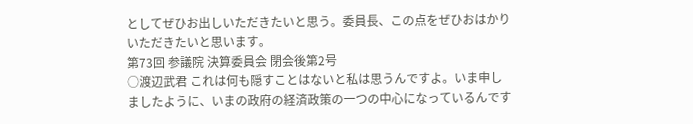としてぜひお出しいただきたいと思う。委員長、この点をぜひおはかりいただきたいと思います。
第73回 参議院 決算委員会 閉会後第2号
○渡辺武君 これは何も隠すことはないと私は思うんですよ。いま申しましたように、いまの政府の経済政策の一つの中心になっているんです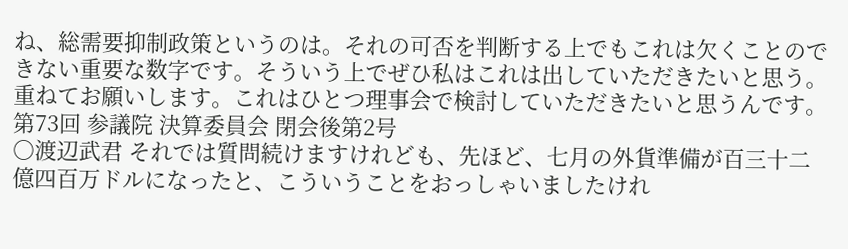ね、総需要抑制政策というのは。それの可否を判断する上でもこれは欠くことのできない重要な数字です。そういう上でぜひ私はこれは出していただきたいと思う。重ねてお願いします。これはひとつ理事会で検討していただきたいと思うんです。
第73回 参議院 決算委員会 閉会後第2号
○渡辺武君 それでは質問続けますけれども、先ほど、七月の外貨準備が百三十二億四百万ドルになったと、こういうことをおっしゃいましたけれ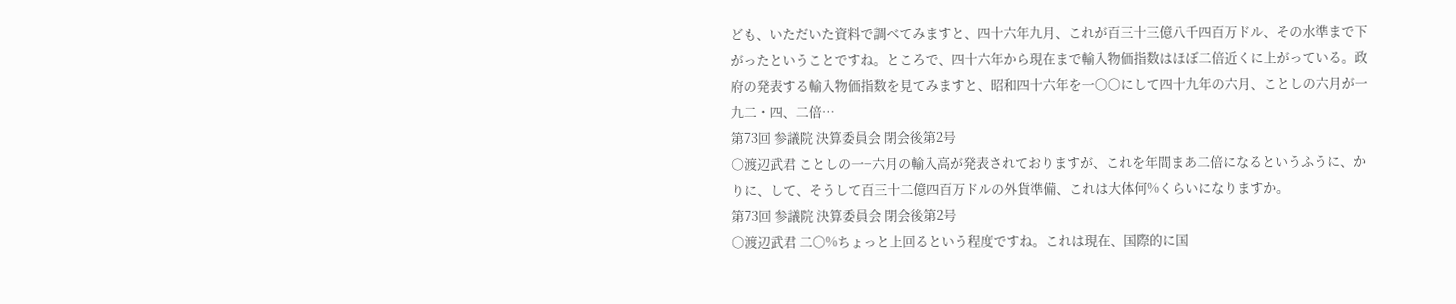ども、いただいた資料で調べてみますと、四十六年九月、これが百三十三億八千四百万ドル、その水準まで下がったということですね。ところで、四十六年から現在まで輸入物価指数はほぼ二倍近くに上がっている。政府の発表する輸入物価指数を見てみますと、昭和四十六年を一〇〇にして四十九年の六月、ことしの六月が一九二・四、二倍…
第73回 参議院 決算委員会 閉会後第2号
○渡辺武君 ことしの一−六月の輸入高が発表されておりますが、これを年間まあ二倍になるというふうに、かりに、して、そうして百三十二億四百万ドルの外貨準備、これは大体何%くらいになりますか。
第73回 参議院 決算委員会 閉会後第2号
○渡辺武君 二〇%ちょっと上回るという程度ですね。これは現在、国際的に国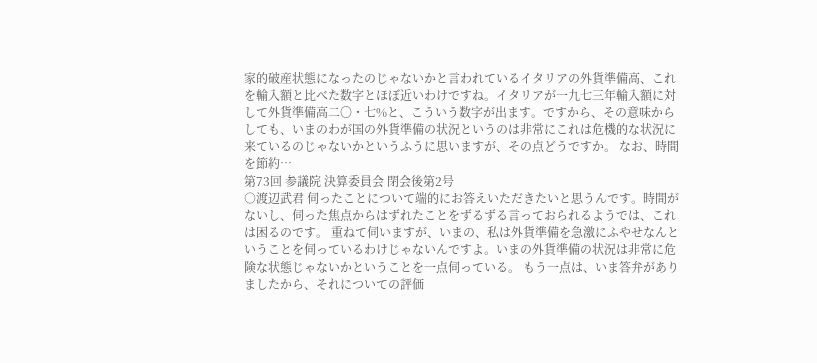家的破産状態になったのじゃないかと言われているイタリアの外貨準備高、これを輸入額と比べた数字とほぼ近いわけですね。イタリアが一九七三年輸入額に対して外貨準備高二〇・七%と、こういう数字が出ます。ですから、その意味からしても、いまのわが国の外貨準備の状況というのは非常にこれは危機的な状況に来ているのじゃないかというふうに思いますが、その点どうですか。 なお、時間を節約…
第73回 参議院 決算委員会 閉会後第2号
○渡辺武君 伺ったことについて端的にお答えいただきたいと思うんです。時間がないし、伺った焦点からはずれたことをずるずる言っておられるようでは、これは困るのです。 重ねて伺いますが、いまの、私は外貨準備を急激にふやせなんということを伺っているわけじゃないんですよ。いまの外貨準備の状況は非常に危険な状態じゃないかということを一点伺っている。 もう一点は、いま答弁がありましたから、それについての評価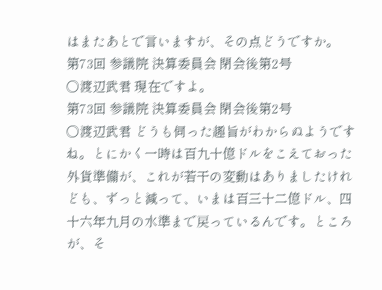はまたあとで言いますが、その点どうですか。
第73回 参議院 決算委員会 閉会後第2号
○渡辺武君 現在ですよ。
第73回 参議院 決算委員会 閉会後第2号
○渡辺武君 どうも伺った趣旨がわからぬようですね。とにかく一時は百九十億ドルをこえておった外貨準備が、これが若干の変動はありましたけれども、ずっと減って、いまは百三十二億ドル、四十六年九月の水準まで戻っているんです。ところが、そ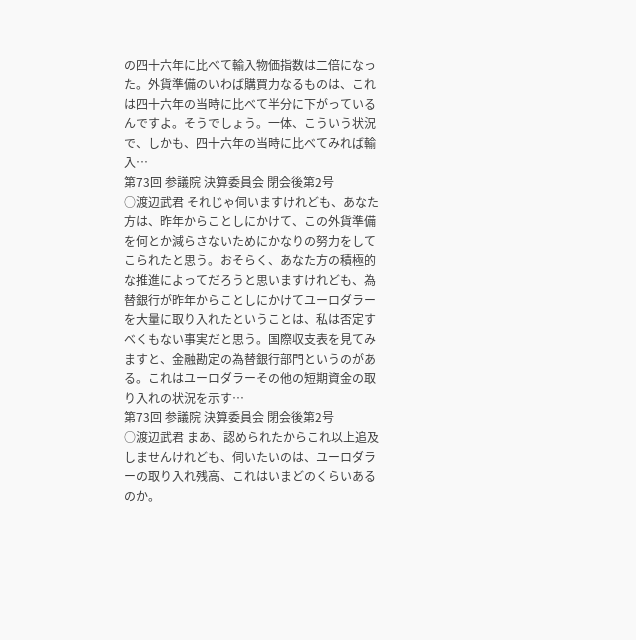の四十六年に比べて輸入物価指数は二倍になった。外貨準備のいわば購買力なるものは、これは四十六年の当時に比べて半分に下がっているんですよ。そうでしょう。一体、こういう状況で、しかも、四十六年の当時に比べてみれば輸入…
第73回 参議院 決算委員会 閉会後第2号
○渡辺武君 それじゃ伺いますけれども、あなた方は、昨年からことしにかけて、この外貨準備を何とか減らさないためにかなりの努力をしてこられたと思う。おそらく、あなた方の積極的な推進によってだろうと思いますけれども、為替銀行が昨年からことしにかけてユーロダラーを大量に取り入れたということは、私は否定すべくもない事実だと思う。国際収支表を見てみますと、金融勘定の為替銀行部門というのがある。これはユーロダラーその他の短期資金の取り入れの状況を示す…
第73回 参議院 決算委員会 閉会後第2号
○渡辺武君 まあ、認められたからこれ以上追及しませんけれども、伺いたいのは、ユーロダラーの取り入れ残高、これはいまどのくらいあるのか。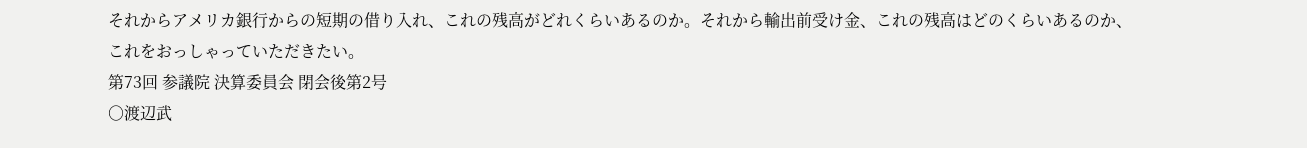それからアメリカ銀行からの短期の借り入れ、これの残高がどれくらいあるのか。それから輸出前受け金、これの残高はどのくらいあるのか、これをおっしゃっていただきたい。
第73回 参議院 決算委員会 閉会後第2号
○渡辺武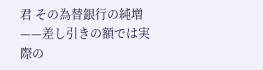君 その為替銀行の純増——差し引きの額では実際の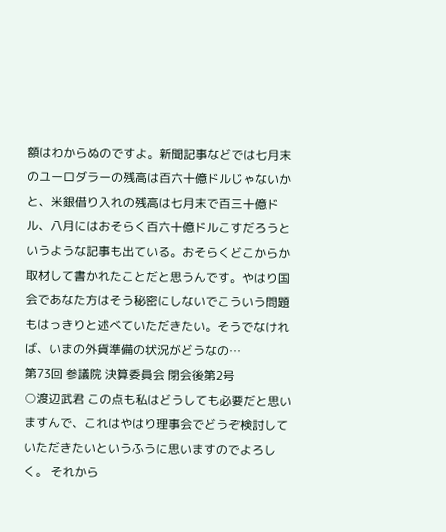額はわからぬのですよ。新聞記事などでは七月末のユーロダラーの残高は百六十億ドルじゃないかと、米銀借り入れの残高は七月末で百三十億ドル、八月にはおそらく百六十億ドルこすだろうというような記事も出ている。おそらくどこからか取材して書かれたことだと思うんです。やはり国会であなた方はそう秘密にしないでこういう問題もはっきりと述べていただきたい。そうでなければ、いまの外貨準備の状況がどうなの…
第73回 参議院 決算委員会 閉会後第2号
○渡辺武君 この点も私はどうしても必要だと思いますんで、これはやはり理事会でどうぞ検討していただきたいというふうに思いますのでよろしく。 それから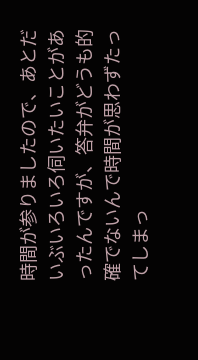時間が参りましたので、あとだいぶいろいろ伺いたいことがあったんですが、答弁がどうも的確でないんで時間が思わずたってしまっ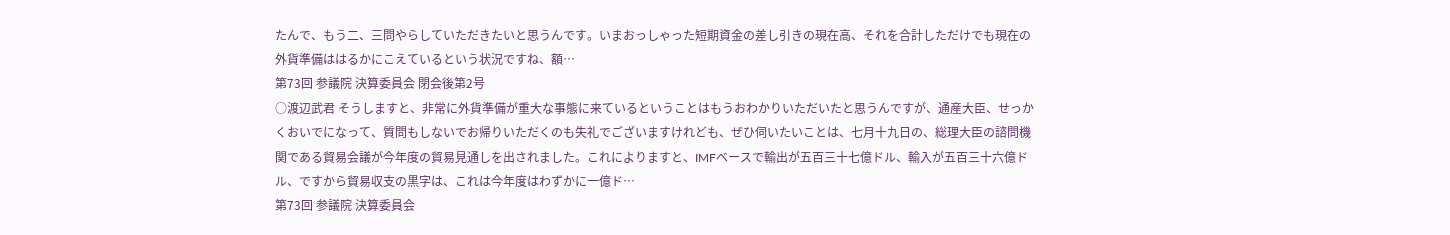たんで、もう二、三問やらしていただきたいと思うんです。いまおっしゃった短期資金の差し引きの現在高、それを合計しただけでも現在の外貨準備ははるかにこえているという状況ですね、額…
第73回 参議院 決算委員会 閉会後第2号
○渡辺武君 そうしますと、非常に外貨準備が重大な事態に来ているということはもうおわかりいただいたと思うんですが、通産大臣、せっかくおいでになって、質問もしないでお帰りいただくのも失礼でございますけれども、ぜひ伺いたいことは、七月十九日の、総理大臣の諮問機関である貿易会議が今年度の貿易見通しを出されました。これによりますと、IMFベースで輸出が五百三十七億ドル、輸入が五百三十六億ドル、ですから貿易収支の黒字は、これは今年度はわずかに一億ド…
第73回 参議院 決算委員会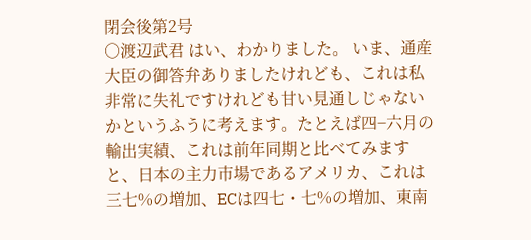閉会後第2号
○渡辺武君 はい、わかりました。 いま、通産大臣の御答弁ありましたけれども、これは私非常に失礼ですけれども甘い見通しじゃないかというふうに考えます。たとえば四−六月の輸出実績、これは前年同期と比べてみますと、日本の主力市場であるアメリカ、これは三七%の増加、ECは四七・七%の増加、東南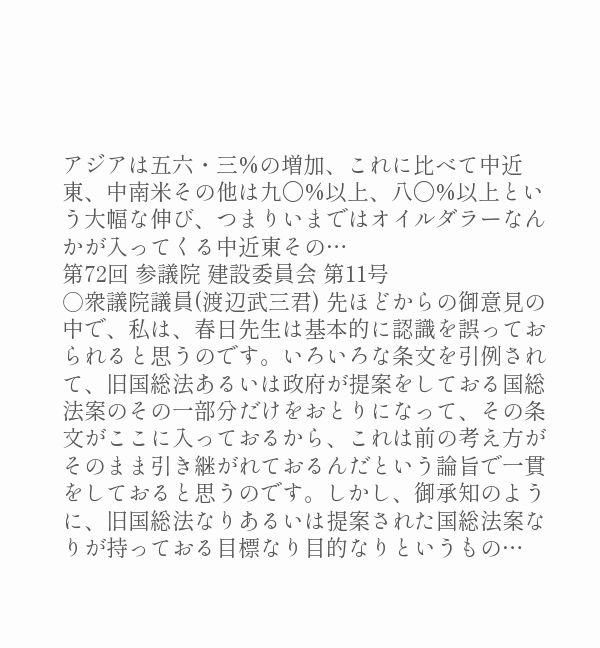アジアは五六・三%の増加、これに比べて中近東、中南米その他は九〇%以上、八〇%以上という大幅な伸び、つまりいまではオイルダラーなんかが入ってくる中近東その…
第72回 参議院 建設委員会 第11号
○衆議院議員(渡辺武三君) 先ほどからの御意見の中で、私は、春日先生は基本的に認識を誤っておられると思うのです。いろいろな条文を引例されて、旧国総法あるいは政府が提案をしておる国総法案のその一部分だけをおとりになって、その条文がここに入っておるから、これは前の考え方がそのまま引き継がれておるんだという論旨で一貫をしておると思うのです。しかし、御承知のように、旧国総法なりあるいは提案された国総法案なりが持っておる目標なり目的なりというもの…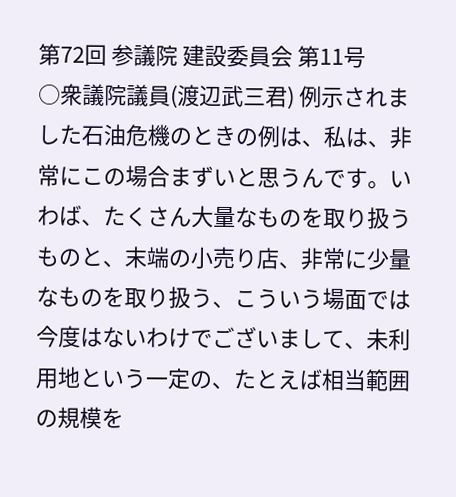第72回 参議院 建設委員会 第11号
○衆議院議員(渡辺武三君) 例示されました石油危機のときの例は、私は、非常にこの場合まずいと思うんです。いわば、たくさん大量なものを取り扱うものと、末端の小売り店、非常に少量なものを取り扱う、こういう場面では今度はないわけでございまして、未利用地という一定の、たとえば相当範囲の規模を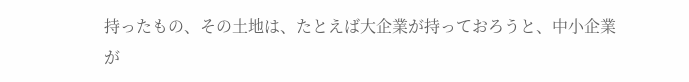持ったもの、その土地は、たとえば大企業が持っておろうと、中小企業が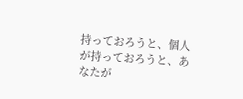持っておろうと、個人が持っておろうと、あなたが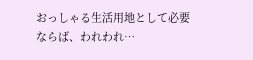おっしゃる生活用地として必要ならば、われわれ…